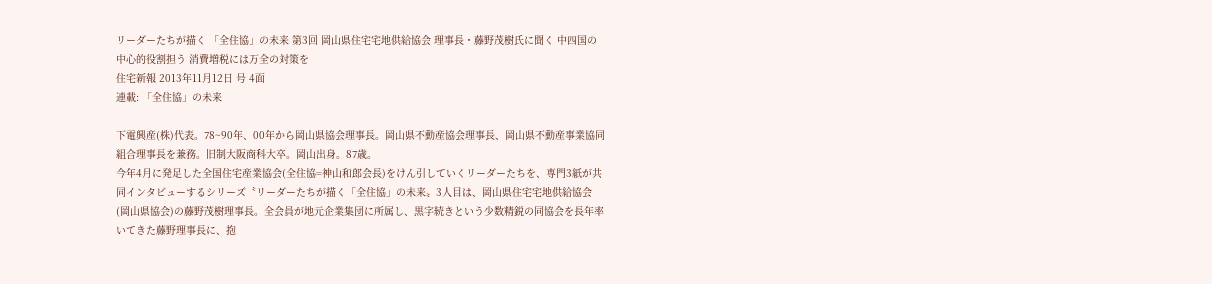リーダーたちが描く 「全住協」の未来 第3回 岡山県住宅宅地供給協会 理事長・藤野茂樹氏に聞く 中四国の中心的役割担う 消費増税には万全の対策を
住宅新報 2013年11月12日 号 4面
連載: 「全住協」の未来

下電興産(株)代表。78~90年、00年から岡山県協会理事長。岡山県不動産協会理事長、岡山県不動産事業協同組合理事長を兼務。旧制大阪商科大卒。岡山出身。87歳。
今年4月に発足した全国住宅産業協会(全住協=神山和郎会長)をけん引していくリーダーたちを、専門3紙が共同インタビューするシリーズ〝リーダーたちが描く「全住協」の未来〟3人目は、岡山県住宅宅地供給協会(岡山県協会)の藤野茂樹理事長。全会員が地元企業集団に所属し、黒字続きという少数精鋭の同協会を長年率いてきた藤野理事長に、抱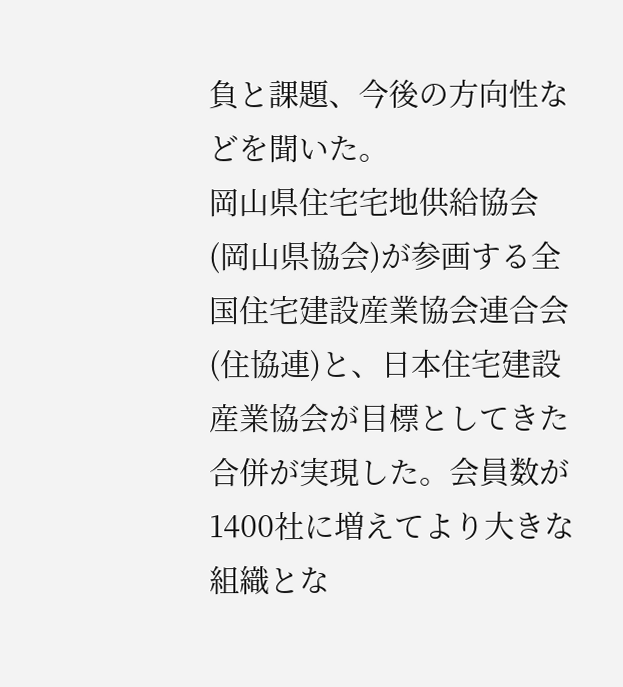負と課題、今後の方向性などを聞いた。
岡山県住宅宅地供給協会(岡山県協会)が参画する全国住宅建設産業協会連合会(住協連)と、日本住宅建設産業協会が目標としてきた合併が実現した。会員数が1400社に増えてより大きな組織とな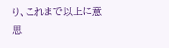り、これまで以上に意思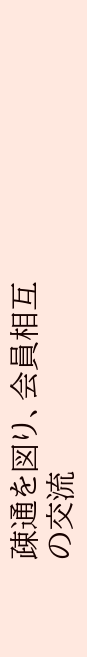疎通を図り、会員相互の交流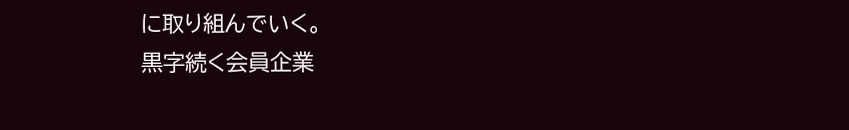に取り組んでいく。
黒字続く会員企業